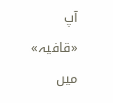آپ «قافیہ» میں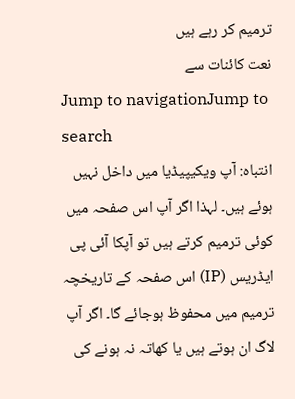ترمیم کر رہے ہیں
نعت کائنات سے
Jump to navigationJump to search
انتباہ: آپ ویکیپیڈیا میں داخل نہیں ہوئے ہیں۔ لہذا اگر آپ اس صفحہ میں کوئی ترمیم کرتے ہیں تو آپکا آئی پی ایڈریس (IP) اس صفحہ کے تاریخچہ ترمیم میں محفوظ ہوجائے گا۔ اگر آپ لاگ ان ہوتے ہیں یا کھاتہ نہ ہونے کی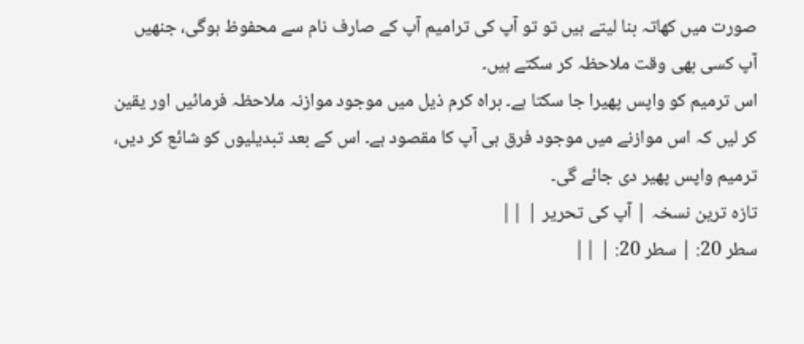صورت میں کھاتہ بنا لیتے ہیں تو تو آپ کی ترامیم آپ کے صارف نام سے محفوظ ہوگی، جنھیں آپ کسی بھی وقت ملاحظہ کر سکتے ہیں۔
اس ترمیم کو واپس پھیرا جا سکتا ہے۔ براہ کرم ذیل میں موجود موازنہ ملاحظہ فرمائیں اور یقین کر لیں کہ اس موازنے میں موجود فرق ہی آپ کا مقصود ہے۔ اس کے بعد تبدیلیوں کو شائع کر دیں، ترمیم واپس پھیر دی جائے گی۔
تازہ ترین نسخہ | آپ کی تحریر | ||
سطر 20: | سطر 20: | ||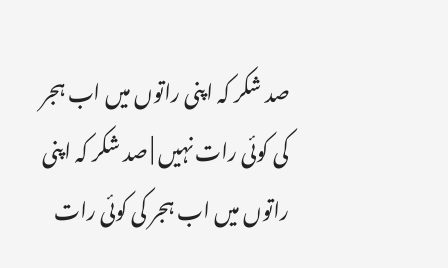صد شکر کہ اپنی راتوں میں اب ہجر کی کوئی رات نہیں | صد شکر کہ اپنی راتوں میں اب ہجر کی کوئی رات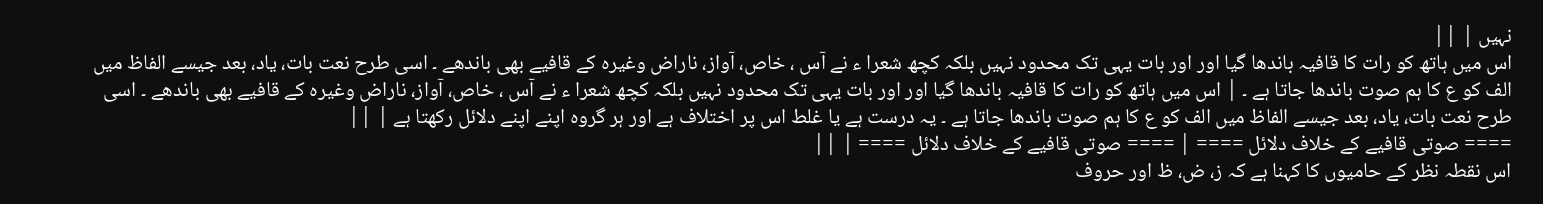نہیں | ||
اس میں ہاتھ کو رات کا قافیہ باندھا گیا اور اور بات یہی تک محدود نہیں بلکہ کچھ شعرا ء نے آس ، خاص، آواز، ناراض وغیرہ کے قافیے بھی باندھے ۔ اسی طرح نعت بات، یاد، بعد جیسے الفاظ میں الف کو ع کا ہم صوت باندھا جاتا ہے ۔ | اس میں ہاتھ کو رات کا قافیہ باندھا گیا اور اور بات یہی تک محدود نہیں بلکہ کچھ شعرا ء نے آس ، خاص، آواز، ناراض وغیرہ کے قافیے بھی باندھے ۔ اسی طرح نعت بات، یاد، بعد جیسے الفاظ میں الف کو ع کا ہم صوت باندھا جاتا ہے ۔ یہ درست ہے یا غلط اس پر اختلاف ہے اور ہر گروہ اپنے اپنے دلائل رکھتا ہے | ||
==== صوتی قافیے کے خلاف دلائل ==== | ==== صوتی قافیے کے خلاف دلائل ==== | ||
اس نقطہ نظر کے حامیوں کا کہنا ہے کہ ز، ض، ظ اور حروف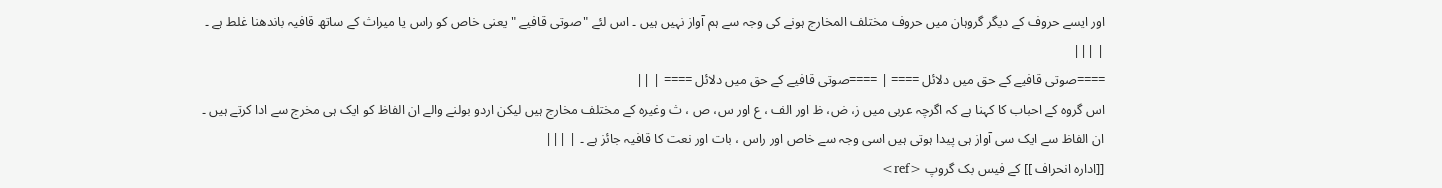اور ایسے حروف کے دیگر گروہان میں حروف مختلف المخارج ہونے کی وجہ سے ہم آواز نہیں ہیں ۔ اس لئے "صوتی قافیے " یعنی خاص کو راس یا میراث کے ساتھ قافیہ باندھنا غلط ہے ۔ | |||
====صوتی قافیے کے حق میں دلائل ==== | ====صوتی قافیے کے حق میں دلائل ==== | ||
اس گروہ کے احباب کا کہنا ہے کہ اگرچہ عربی میں ز، ض، ظ اور الف ، ع اور س، ص ، ث وغیرہ کے مختلف مخارج ہیں لیکن اردو بولنے والے ان الفاظ کو ایک ہی مخرج سے ادا کرتے ہیں ۔ ان الفاظ سے ایک سی آواز ہی پیدا ہوتی ہیں اسی وجہ سے خاص اور راس ، بات اور نعت کا قافیہ جائز ہے ۔ | |||
[[ادارہ انحراف ]] کے فیس بک گروپ <ref>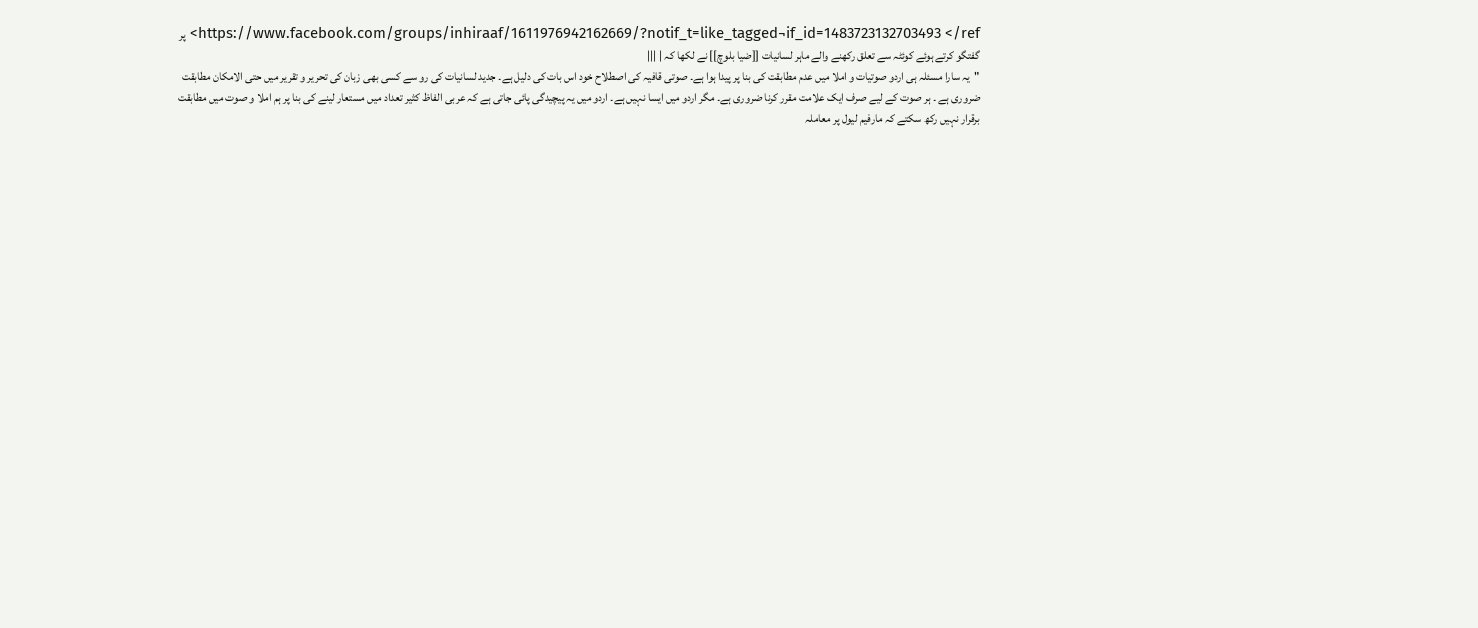https://www.facebook.com/groups/inhiraaf/1611976942162669/?notif_t=like_tagged¬if_id=1483723132703493 </ref> پر گفتگو کرتے ہوئے کوئٹہ سے تعلق رکھنے والے ماہر لسانیات [[ضیا بلوچ]] نے لکھا کہ | |||
"یہ سارا مسئلہ ہی اردو صوتیات و املا میں عدم مطابقت کی بنا پر پیدا ہوا ہے۔ صوتی قافیہ کی اصطلاح خود اس بات کی دلیل ہے۔ جدید لسانیات کی رو سے کسی بھی زبان کی تحریر و تقریر میں حتی الامکان مطابقت ضروری ہے ۔ ہر صوت کے لیے صرف ایک علامت مقرر کرنا ضروری ہے۔ مگر اردو میں ایسا نہیں ہے۔ اردو میں یہ پیچیدگی پائی جاتی ہے کہ عربی الفاظ کثیر تعداد میں مستعار لینے کی بنا پر ہم املا و صوت میں مطابقت برقرار نہیں رکھ سکتے کہ مارفیم لیول پر معاملہ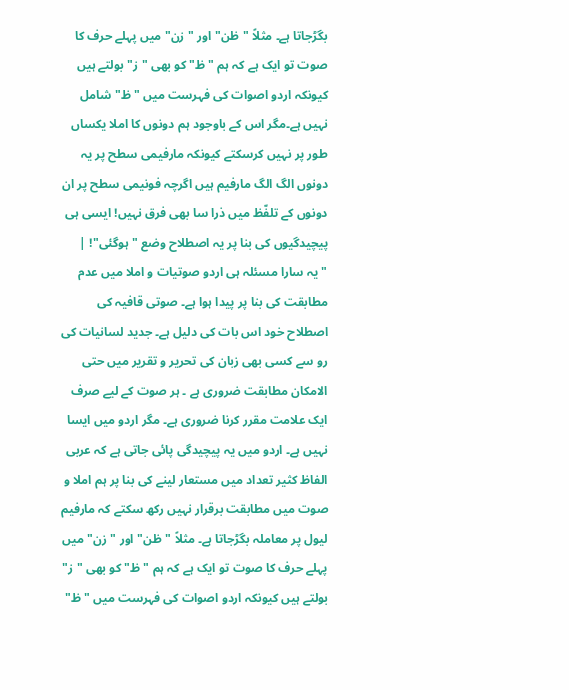بگڑجاتا ہے۔ مثلاً "ظن" اور "زن" میں پہلے حرف کا صوت تو ایک ہے کہ ہم "ظ" کو بھی "ز" بولتے ہیں کیونکہ اردو اصوات کی فہرست میں "ظ" شامل نہیں ہے۔مگر اس کے باوجود ہم دونوں کا املا یکساں طور پر نہیں کرسکتے کیونکہ مارفیمی سطح پر یہ دونوں الگ الگ مارفیم ہیں اگرچہ فونیمی سطح پر ان دونوں کے تلفّظ میں ذرا سا بھی فرق نہیں! ایسی ہی پیچیدگیوں کی بنا پر یہ اصطلاح وضع "ہوگئی"! | "یہ سارا مسئلہ ہی اردو صوتیات و املا میں عدم مطابقت کی بنا پر پیدا ہوا ہے۔ صوتی قافیہ کی اصطلاح خود اس بات کی دلیل ہے۔ جدید لسانیات کی رو سے کسی بھی زبان کی تحریر و تقریر میں حتی الامکان مطابقت ضروری ہے ۔ ہر صوت کے لیے صرف ایک علامت مقرر کرنا ضروری ہے۔ مگر اردو میں ایسا نہیں ہے۔ اردو میں یہ پیچیدگی پائی جاتی ہے کہ عربی الفاظ کثیر تعداد میں مستعار لینے کی بنا پر ہم املا و صوت میں مطابقت برقرار نہیں رکھ سکتے کہ مارفیم لیول پر معاملہ بگڑجاتا ہے۔ مثلاً "ظن" اور "زن" میں پہلے حرف کا صوت تو ایک ہے کہ ہم "ظ" کو بھی "ز" بولتے ہیں کیونکہ اردو اصوات کی فہرست میں "ظ"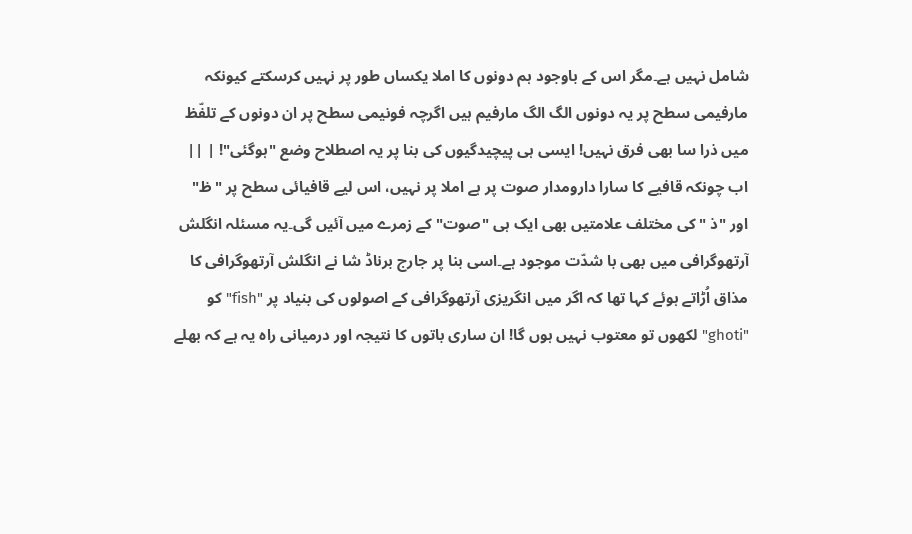شامل نہیں ہے۔مگر اس کے باوجود ہم دونوں کا املا یکساں طور پر نہیں کرسکتے کیونکہ مارفیمی سطح پر یہ دونوں الگ الگ مارفیم ہیں اگرچہ فونیمی سطح پر ان دونوں کے تلفّظ میں ذرا سا بھی فرق نہیں! ایسی ہی پیچیدگیوں کی بنا پر یہ اصطلاح وضع "ہوگئی"! | ||
اب چونکہ قافیے کا سارا دارومدار صوت پر ہے املا پر نہیں، اس لیے قافیائی سطح پر "ظ" اور "ذ "کی مختلف علامتیں بھی ایک ہی "صوت" کے زمرے میں آئیں گی۔یہ مسئلہ انگلش آرتھوگرافی میں بھی با شدّت موجود ہے۔اسی بنا پر جارج برناڈ شا نے انگلش آرتھوگرافی کا مذاق اُڑاتے ہوئے کہا تھا کہ اگر میں انگریزی آرتھوگرافی کے اصولوں کی بنیاد پر "fish" کو "ghoti" لکھوں تو معتوب نہیں ہوں گا! ان ساری باتوں کا نتیجہ اور درمیانی راہ یہ ہے کہ بھلے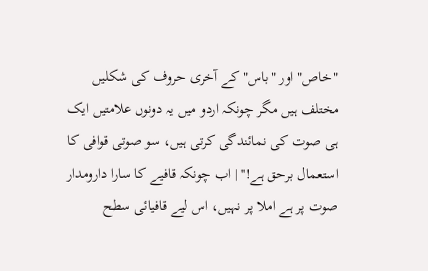"خاص" اور "باس" کے آخری حروف کی شکلیں مختلف ہیں مگر چونکہ اردو میں یہ دونوں علامتیں ایک ہی صوت کی نمائندگی کرتی ہیں، سو صوتی قوافی کا استعمال برحق ہے!'' | اب چونکہ قافیے کا سارا دارومدار صوت پر ہے املا پر نہیں، اس لیے قافیائی سطح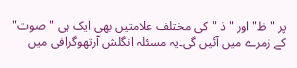پر "ظ" اور "ذ "کی مختلف علامتیں بھی ایک ہی "صوت" کے زمرے میں آئیں گی۔یہ مسئلہ انگلش آرتھوگرافی میں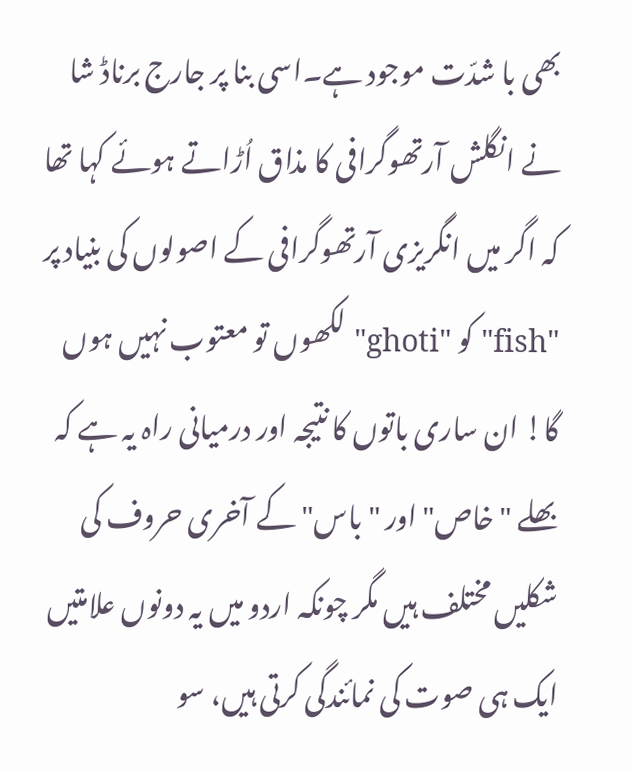بھی با شدّت موجود ہے۔اسی بنا پر جارج برناڈ شا نے انگلش آرتھوگرافی کا مذاق اُڑاتے ہوئے کہا تھا کہ اگر میں انگریزی آرتھوگرافی کے اصولوں کی بنیاد پر "fish" کو "ghoti" لکھوں تو معتوب نہیں ہوں گا! ان ساری باتوں کا نتیجہ اور درمیانی راہ یہ ہے کہ بھلے "خاص" اور "باس" کے آخری حروف کی شکلیں مختلف ہیں مگر چونکہ اردو میں یہ دونوں علامتیں ایک ہی صوت کی نمائندگی کرتی ہیں، سو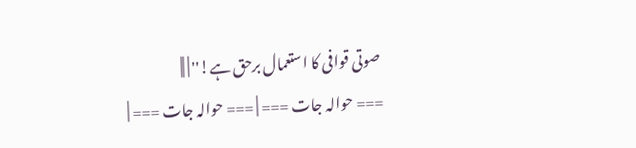صوتی قوافی کا استعمال برحق ہے!'' | ||
=== حوالہ جات === | === حوالہ جات === |